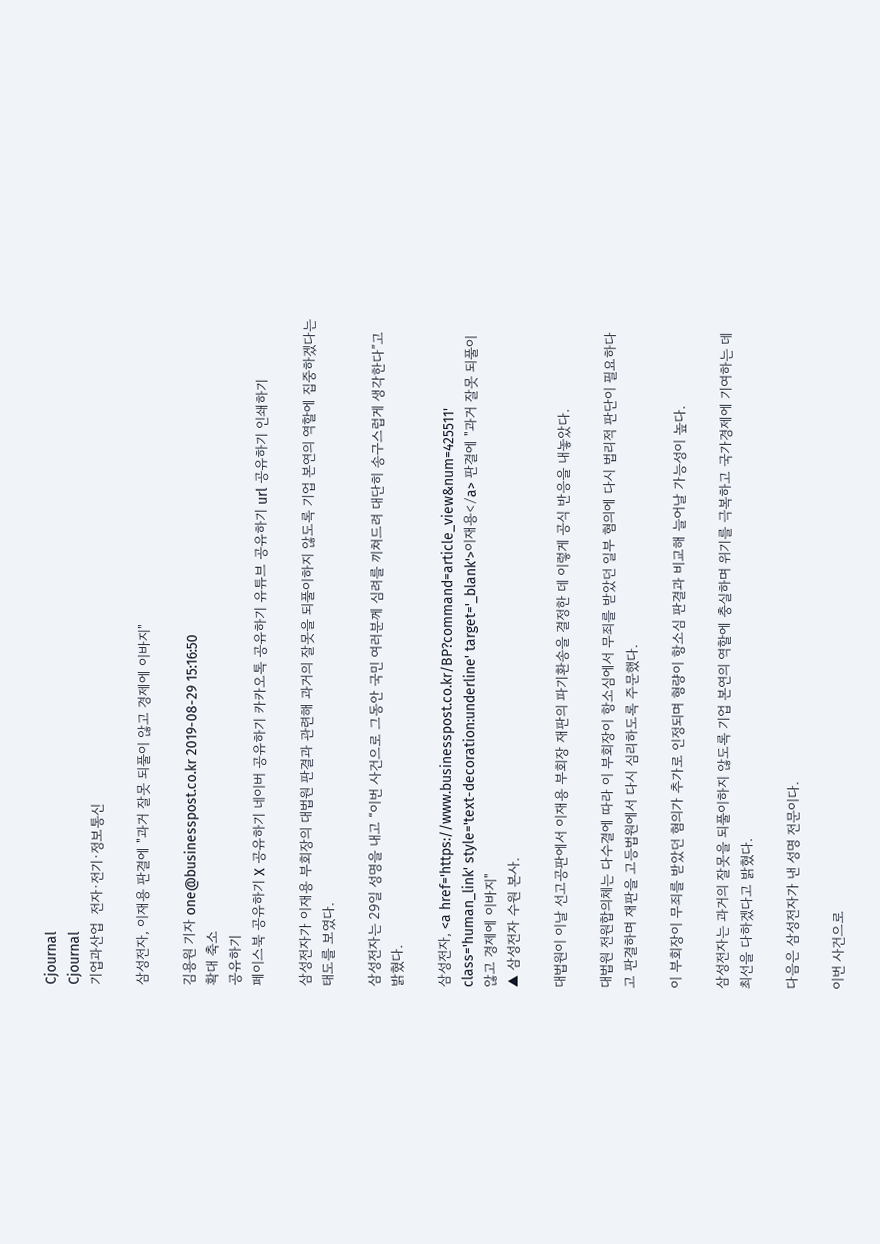Cjournal
Cjournal
기업과산업  전자·전기·정보통신

삼성전자, 이재용 판결에 "과거 잘못 되풀이 않고 경제에 이바지"

김용원 기자 one@businesspost.co.kr 2019-08-29 15:16:50
확대 축소
공유하기
페이스북 공유하기 X 공유하기 네이버 공유하기 카카오톡 공유하기 유튜브 공유하기 url 공유하기 인쇄하기

삼성전자가 이재용 부회장의 대법원 판결과 관련해 과거의 잘못을 되풀이하지 않도록 기업 본연의 역할에 집중하겠다는 태도를 보였다.

삼성전자는 29일 성명을 내고 “이번 사건으로 그동안 국민 여러분께 심려를 끼쳐드려 대단히 송구스럽게 생각한다”고 밝혔다.

삼성전자, <a href='https://www.businesspost.co.kr/BP?command=article_view&num=425511' class='human_link' style='text-decoration:underline' target='_blank'>이재용</a> 판결에 "과거 잘못 되풀이 않고 경제에 이바지"
▲ 삼성전자 수원 본사.

대법원이 이날 선고공판에서 이재용 부회장 재판의 파기환송을 결정한 데 이렇게 공식 반응을 내놓았다.

대법원 전원합의체는 다수결에 따라 이 부회장이 항소심에서 무죄를 받았던 일부 혐의에 다시 법리적 판단이 필요하다고 판결하며 재판을 고등법원에서 다시 심리하도록 주문했다.

이 부회장이 무죄를 받았던 혐의가 추가로 인정되며 형량이 항소심 판결과 비교해 늘어날 가능성이 높다.

삼성전자는 과거의 잘못을 되풀이하지 않도록 기업 본연의 역할에 충실하며 위기를 극복하고 국가경제에 기여하는 데 최선을 다하겠다고 밝혔다.

다음은 삼성전자가 낸 성명 전문이다.

이번 사건으로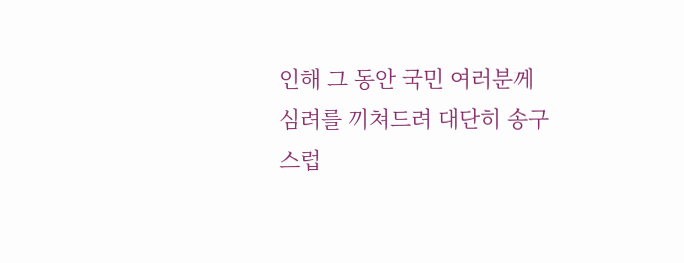인해 그 동안 국민 여러분께 심려를 끼쳐드려 대단히 송구스럽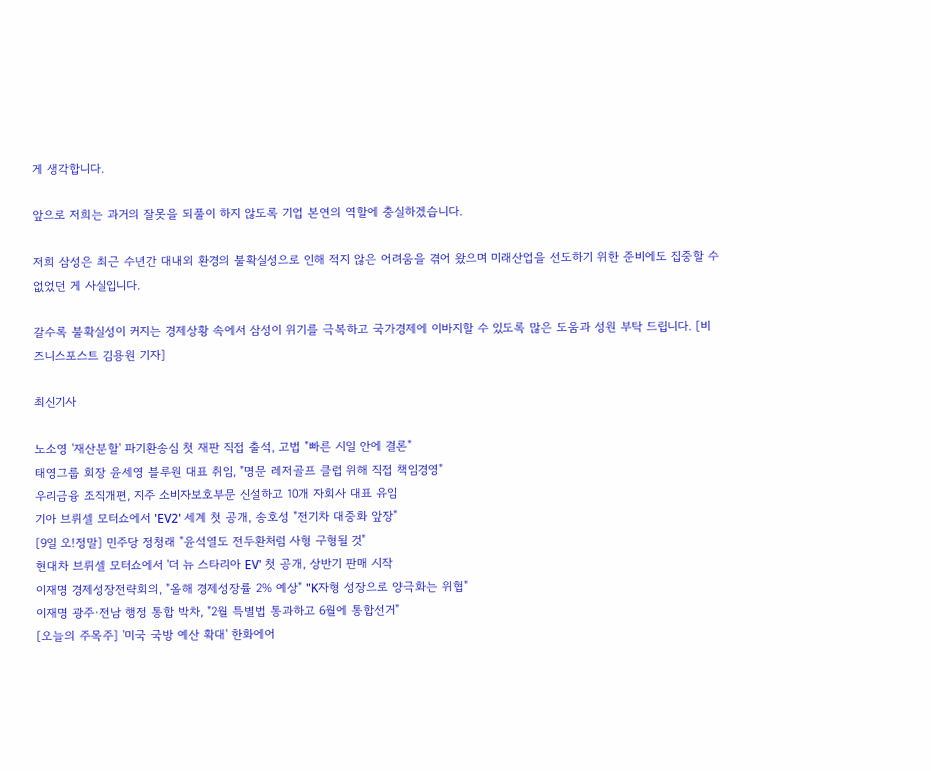게 생각합니다.

앞으로 저희는 과거의 잘못을 되풀이 하지 않도록 기업 본연의 역할에 충실하겠습니다.

저희 삼성은 최근 수년간 대내외 환경의 불확실성으로 인해 적지 않은 어려움을 겪어 왔으며 미래산업을 선도하기 위한 준비에도 집중할 수 없었던 게 사실입니다.

갈수록 불확실성이 커지는 경제상황 속에서 삼성이 위기를 극복하고 국가경제에 이바지할 수 있도록 많은 도움과 성원 부탁 드립니다. [비즈니스포스트 김용원 기자]

최신기사

노소영 '재산분할' 파기환송심 첫 재판 직접 출석, 고법 "빠른 시일 안에 결론"
태영그룹 회장 윤세영 블루원 대표 취임, "명문 레저골프 클럽 위해 직접 책임경영"
우리금융 조직개편, 지주 소비자보호부문 신설하고 10개 자회사 대표 유임
기아 브뤼셀 모터쇼에서 'EV2' 세계 첫 공개, 송호성 "전기차 대중화 앞장"
[9일 오!정말] 민주당 정청래 "윤석열도 전두환처럼 사형 구형될 것"
현대차 브뤼셀 모터쇼에서 '더 뉴 스타리아 EV' 첫 공개, 상반기 판매 시작
이재명 경제성장전략회의, "올해 경제성장률 2% 예상" "K자형 성장으로 양극화는 위협"
이재명 광주·전남 행정 통합 박차, "2월 특별법 통과하고 6월에 통합선거"
[오늘의 주목주] '미국 국방 예산 확대' 한화에어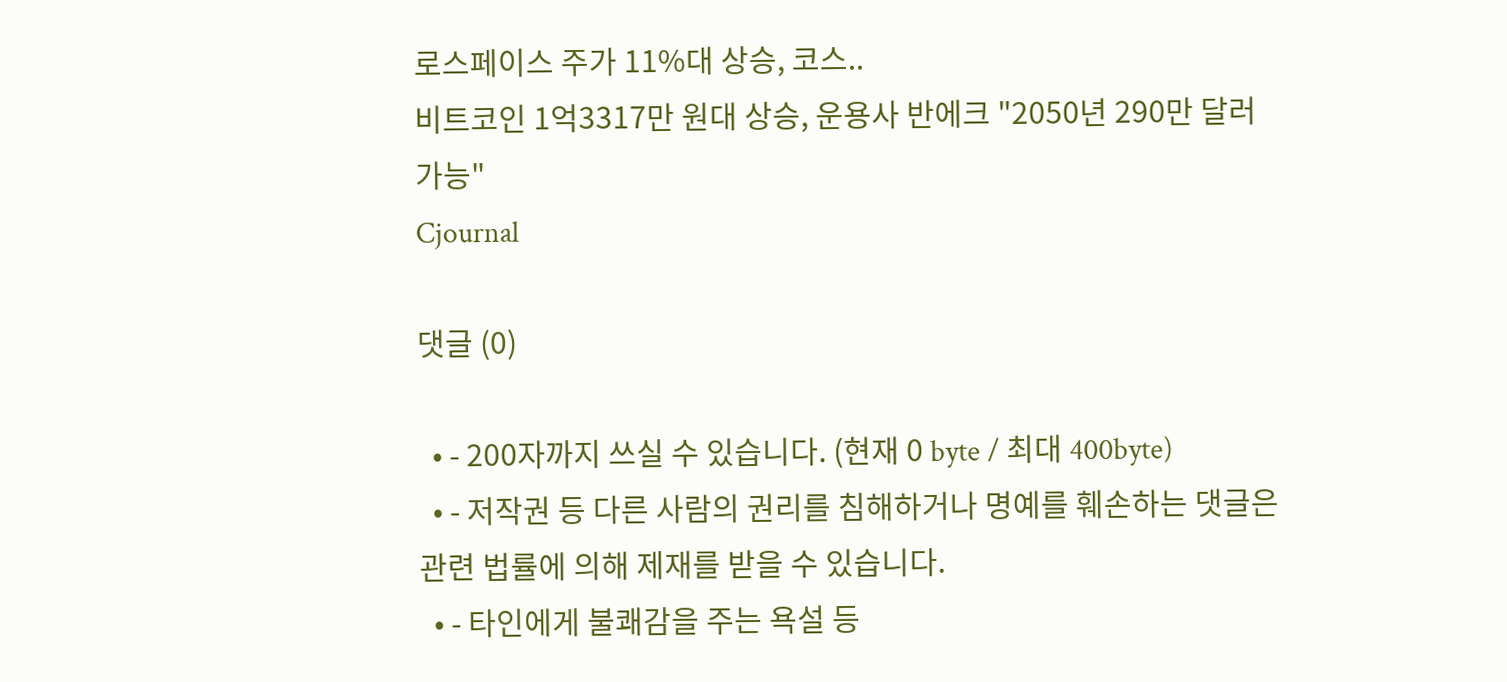로스페이스 주가 11%대 상승, 코스..
비트코인 1억3317만 원대 상승, 운용사 반에크 "2050년 290만 달러 가능"
Cjournal

댓글 (0)

  • - 200자까지 쓰실 수 있습니다. (현재 0 byte / 최대 400byte)
  • - 저작권 등 다른 사람의 권리를 침해하거나 명예를 훼손하는 댓글은 관련 법률에 의해 제재를 받을 수 있습니다.
  • - 타인에게 불쾌감을 주는 욕설 등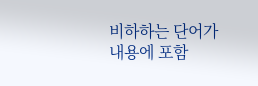비하하는 단어가 내용에 포함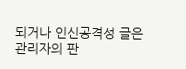되거나 인신공격성 글은 관리자의 판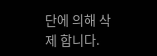단에 의해 삭제 합니다.